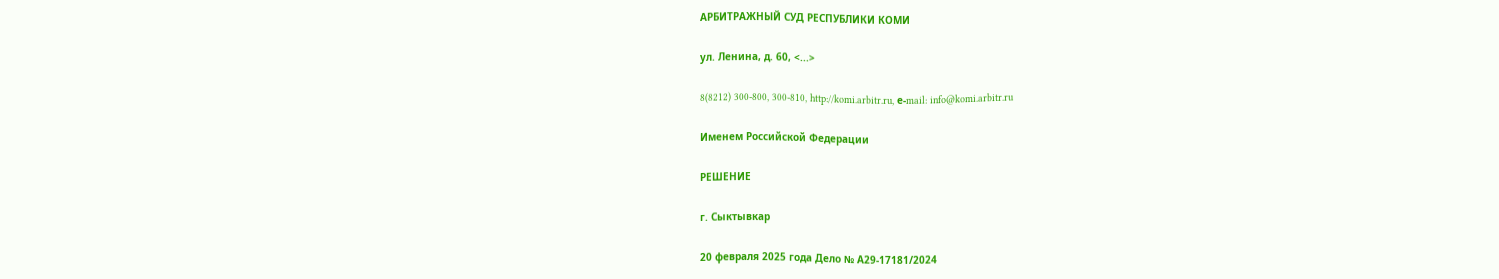АРБИТРАЖНЫЙ СУД РЕСПУБЛИКИ КОМИ

ул. Ленина, д. 60, <...>

8(8212) 300-800, 300-810, http://komi.arbitr.ru, е-mail: info@komi.arbitr.ru

Именем Российской Федерации

РЕШЕНИЕ

г. Сыктывкар

20 февраля 2025 года Дело № А29-17181/2024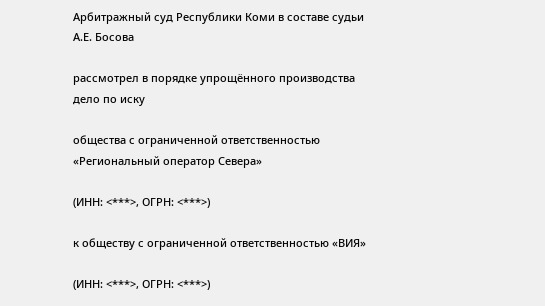Арбитражный суд Республики Коми в составе судьи А.Е. Босова

рассмотрел в порядке упрощённого производства дело по иску

общества с ограниченной ответственностью «Региональный оператор Севера»

(ИНН: <***>, ОГРН: <***>)

к обществу с ограниченной ответственностью «ВИЯ»

(ИНН: <***>, ОГРН: <***>)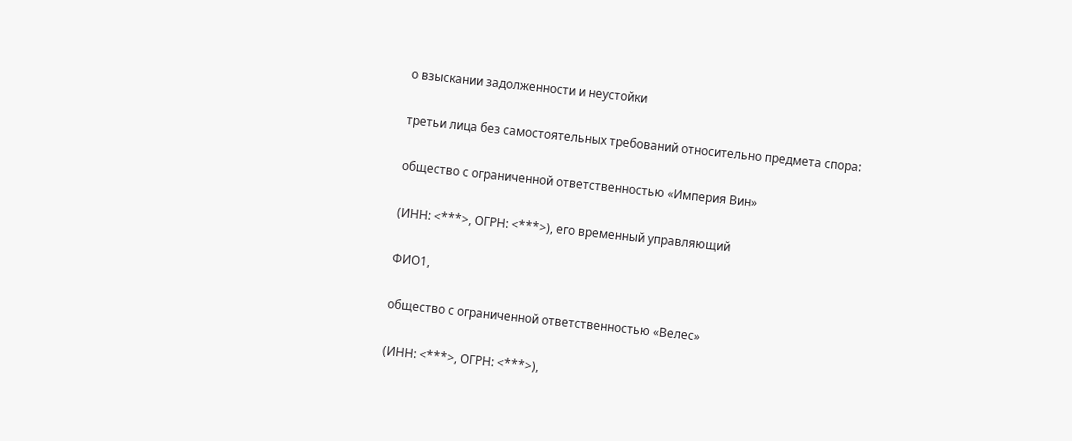о взыскании задолженности и неустойки

третьи лица без самостоятельных требований относительно предмета спора:

общество с ограниченной ответственностью «Империя Вин»

(ИНН: <***>, ОГРН: <***>), его временный управляющий

ФИО1,

общество с ограниченной ответственностью «Велес»

(ИНН: <***>, ОГРН: <***>),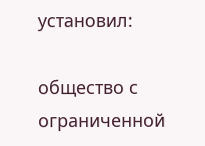установил:

общество с ограниченной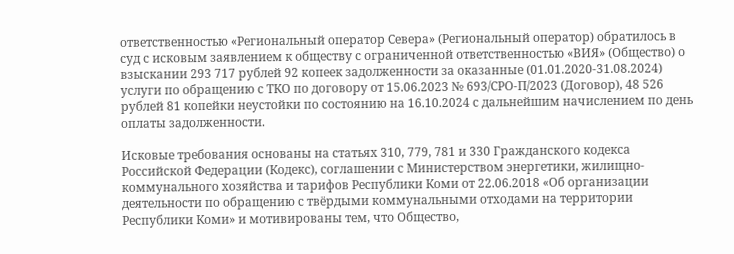ответственностью «Региональный оператор Севера» (Региональный оператор) обратилось в суд с исковым заявлением к обществу с ограниченной ответственностью «ВИЯ» (Общество) о взыскании 293 717 рублей 92 копеек задолженности за оказанные (01.01.2020-31.08.2024) услуги по обращению с ТКО по договору от 15.06.2023 № 693/СРО-П/2023 (Договор), 48 526 рублей 81 копейки неустойки по состоянию на 16.10.2024 с дальнейшим начислением по день оплаты задолженности.

Исковые требования основаны на статьях 310, 779, 781 и 330 Гражданского кодекса Российской Федерации (Кодекс), соглашении с Министерством энергетики, жилищно-коммунального хозяйства и тарифов Республики Коми от 22.06.2018 «Об организации деятельности по обращению с твёрдыми коммунальными отходами на территории Республики Коми» и мотивированы тем, что Общество,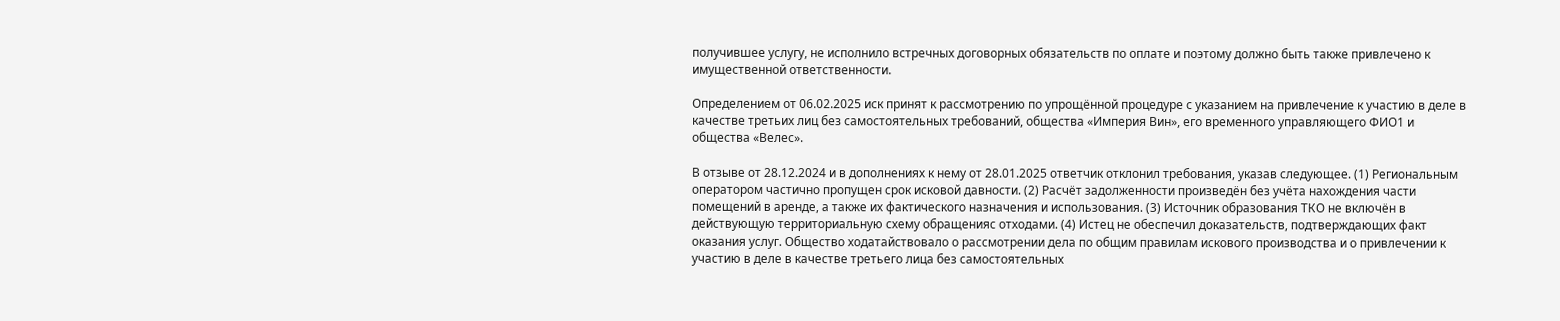получившее услугу, не исполнило встречных договорных обязательств по оплате и поэтому должно быть также привлечено к имущественной ответственности.

Определением от 06.02.2025 иск принят к рассмотрению по упрощённой процедуре с указанием на привлечение к участию в деле в качестве третьих лиц без самостоятельных требований, общества «Империя Вин», его временного управляющего ФИО1 и общества «Велес».

В отзыве от 28.12.2024 и в дополнениях к нему от 28.01.2025 ответчик отклонил требования, указав следующее. (1) Региональным оператором частично пропущен срок исковой давности. (2) Расчёт задолженности произведён без учёта нахождения части помещений в аренде, а также их фактического назначения и использования. (3) Источник образования ТКО не включён в действующую территориальную схему обращенияс отходами. (4) Истец не обеспечил доказательств, подтверждающих факт оказания услуг. Общество ходатайствовало о рассмотрении дела по общим правилам искового производства и о привлечении к участию в деле в качестве третьего лица без самостоятельных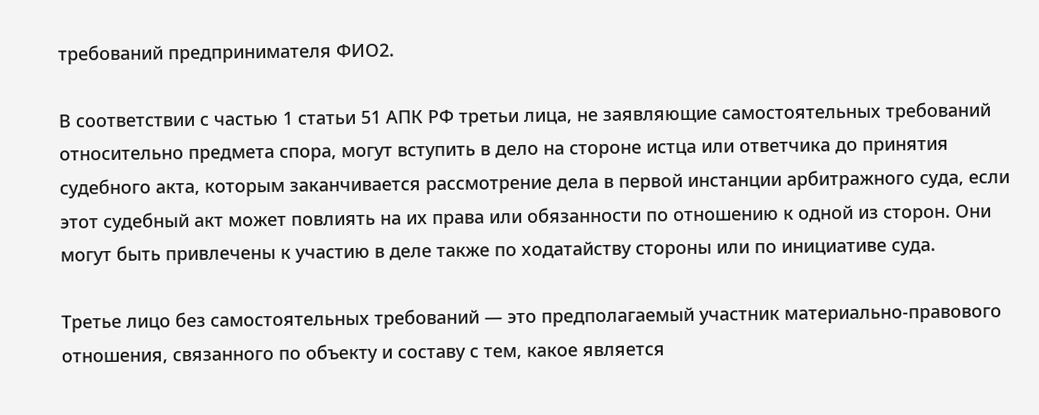требований предпринимателя ФИО2.

В соответствии с частью 1 статьи 51 АПК РФ третьи лица, не заявляющие самостоятельных требований относительно предмета спора, могут вступить в дело на стороне истца или ответчика до принятия судебного акта, которым заканчивается рассмотрение дела в первой инстанции арбитражного суда, если этот судебный акт может повлиять на их права или обязанности по отношению к одной из сторон. Они могут быть привлечены к участию в деле также по ходатайству стороны или по инициативе суда.

Третье лицо без самостоятельных требований — это предполагаемый участник материально-правового отношения, связанного по объекту и составу с тем, какое является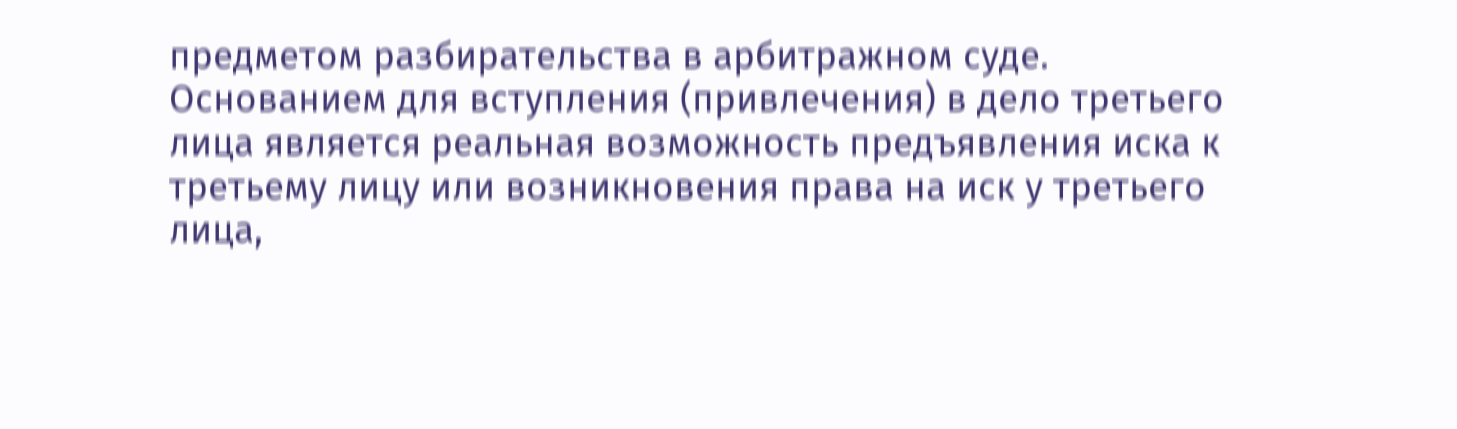предметом разбирательства в арбитражном суде. Основанием для вступления (привлечения) в дело третьего лица является реальная возможность предъявления иска к третьему лицу или возникновения права на иск у третьего лица,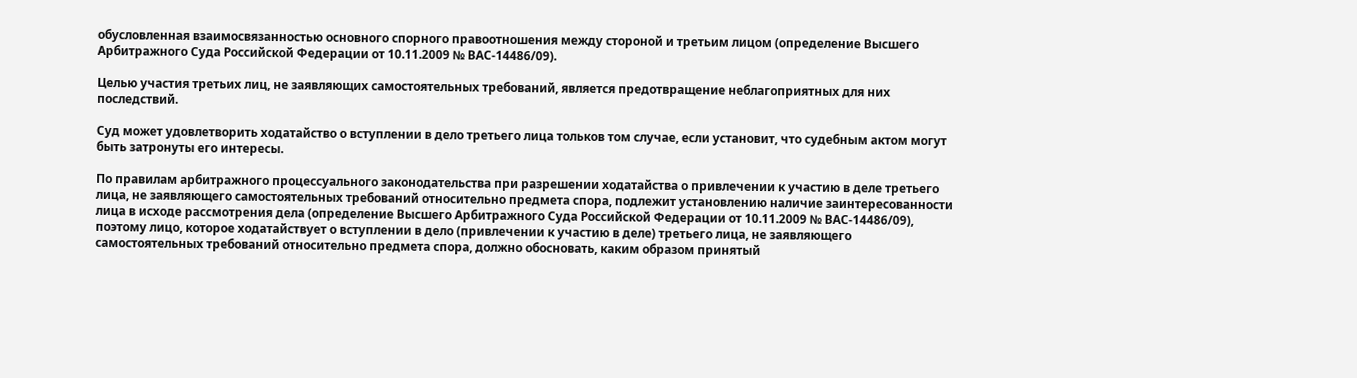обусловленная взаимосвязанностью основного спорного правоотношения между стороной и третьим лицом (определение Высшего Арбитражного Суда Российской Федерации от 10.11.2009 № ВАС-14486/09).

Целью участия третьих лиц, не заявляющих самостоятельных требований, является предотвращение неблагоприятных для них последствий.

Суд может удовлетворить ходатайство о вступлении в дело третьего лица тольков том случае, если установит, что судебным актом могут быть затронуты его интересы.

По правилам арбитражного процессуального законодательства при разрешении ходатайства о привлечении к участию в деле третьего лица, не заявляющего самостоятельных требований относительно предмета спора, подлежит установлению наличие заинтересованности лица в исходе рассмотрения дела (определение Высшего Арбитражного Суда Российской Федерации от 10.11.2009 № ВАС-14486/09), поэтому лицо, которое ходатайствует о вступлении в дело (привлечении к участию в деле) третьего лица, не заявляющего самостоятельных требований относительно предмета спора, должно обосновать, каким образом принятый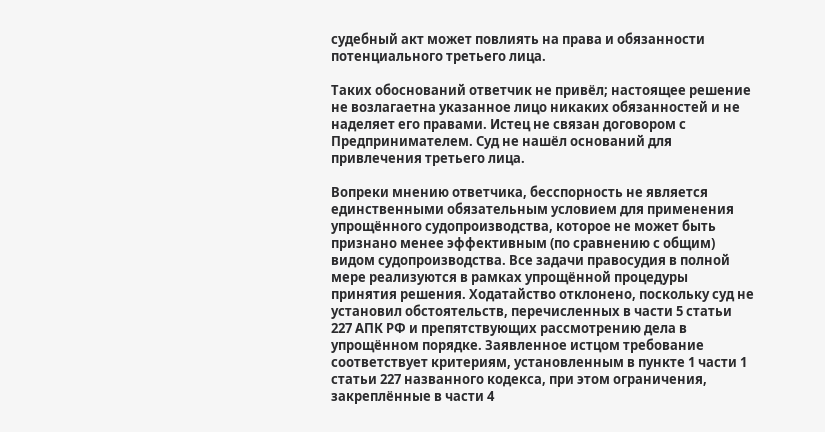судебный акт может повлиять на права и обязанности потенциального третьего лица.

Таких обоснований ответчик не привёл; настоящее решение не возлагаетна указанное лицо никаких обязанностей и не наделяет его правами. Истец не связан договором с Предпринимателем. Суд не нашёл оснований для привлечения третьего лица.

Вопреки мнению ответчика, бесспорность не является единственными обязательным условием для применения упрощённого судопроизводства, которое не может быть признано менее эффективным (по сравнению с общим) видом судопроизводства. Все задачи правосудия в полной мере реализуются в рамках упрощённой процедуры принятия решения. Ходатайство отклонено, поскольку суд не установил обстоятельств, перечисленных в части 5 статьи 227 АПК РФ и препятствующих рассмотрению дела в упрощённом порядке. Заявленное истцом требование соответствует критериям, установленным в пункте 1 части 1 статьи 227 названного кодекса, при этом ограничения, закреплённые в части 4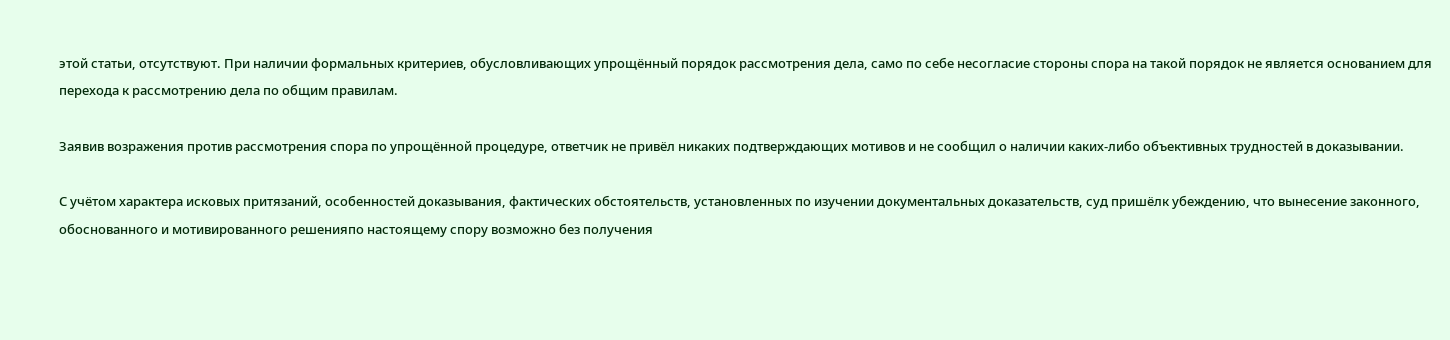этой статьи, отсутствуют. При наличии формальных критериев, обусловливающих упрощённый порядок рассмотрения дела, само по себе несогласие стороны спора на такой порядок не является основанием для перехода к рассмотрению дела по общим правилам.

Заявив возражения против рассмотрения спора по упрощённой процедуре, ответчик не привёл никаких подтверждающих мотивов и не сообщил о наличии каких-либо объективных трудностей в доказывании.

С учётом характера исковых притязаний, особенностей доказывания, фактических обстоятельств, установленных по изучении документальных доказательств, суд пришёлк убеждению, что вынесение законного, обоснованного и мотивированного решенияпо настоящему спору возможно без получения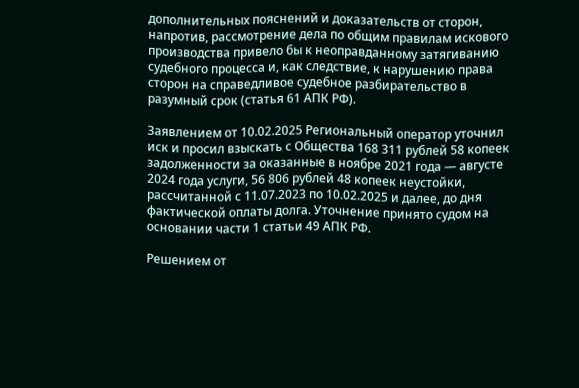дополнительных пояснений и доказательств от сторон, напротив, рассмотрение дела по общим правилам искового производства привело бы к неоправданному затягиванию судебного процесса и, как следствие, к нарушению права сторон на справедливое судебное разбирательство в разумный срок (статья 61 АПК РФ).

Заявлением от 10.02.2025 Региональный оператор уточнил иск и просил взыскать с Общества 168 311 рублей 58 копеек задолженности за оказанные в ноябре 2021 года — августе 2024 года услуги, 56 806 рублей 48 копеек неустойки, рассчитанной с 11.07.2023 по 10.02.2025 и далее, до дня фактической оплаты долга. Уточнение принято судом на основании части 1 статьи 49 АПК РФ.

Решением от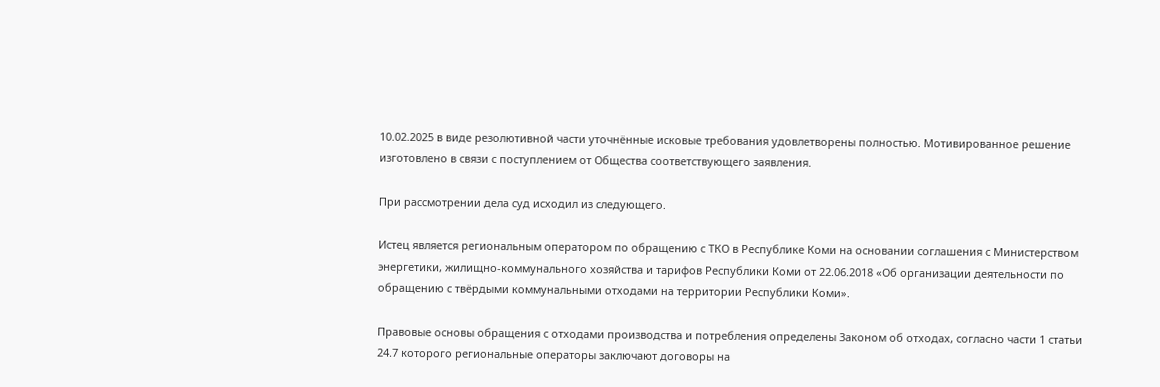10.02.2025 в виде резолютивной части уточнённые исковые требования удовлетворены полностью. Мотивированное решение изготовлено в связи с поступлением от Общества соответствующего заявления.

При рассмотрении дела суд исходил из следующего.

Истец является региональным оператором по обращению с ТКО в Республике Коми на основании соглашения с Министерством энергетики, жилищно-коммунального хозяйства и тарифов Республики Коми от 22.06.2018 «Об организации деятельности по обращению с твёрдыми коммунальными отходами на территории Республики Коми».

Правовые основы обращения с отходами производства и потребления определены Законом об отходах, согласно части 1 статьи 24.7 которого региональные операторы заключают договоры на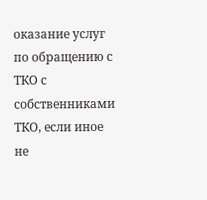оказание услуг по обращению с ТКО с собственниками ТКО, если иное не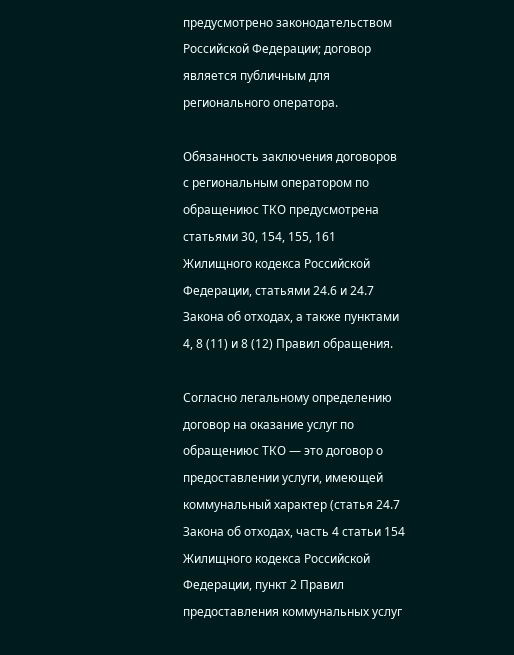предусмотрено законодательством Российской Федерации; договор является публичным для регионального оператора.

Обязанность заключения договоров с региональным оператором по обращениюс ТКО предусмотрена статьями 30, 154, 155, 161 Жилищного кодекса Российской Федерации, статьями 24.6 и 24.7 Закона об отходах, а также пунктами 4, 8 (11) и 8 (12) Правил обращения.

Согласно легальному определению договор на оказание услуг по обращениюс ТКО — это договор о предоставлении услуги, имеющей коммунальный характер (статья 24.7 Закона об отходах, часть 4 статьи 154 Жилищного кодекса Российской Федерации, пункт 2 Правил предоставления коммунальных услуг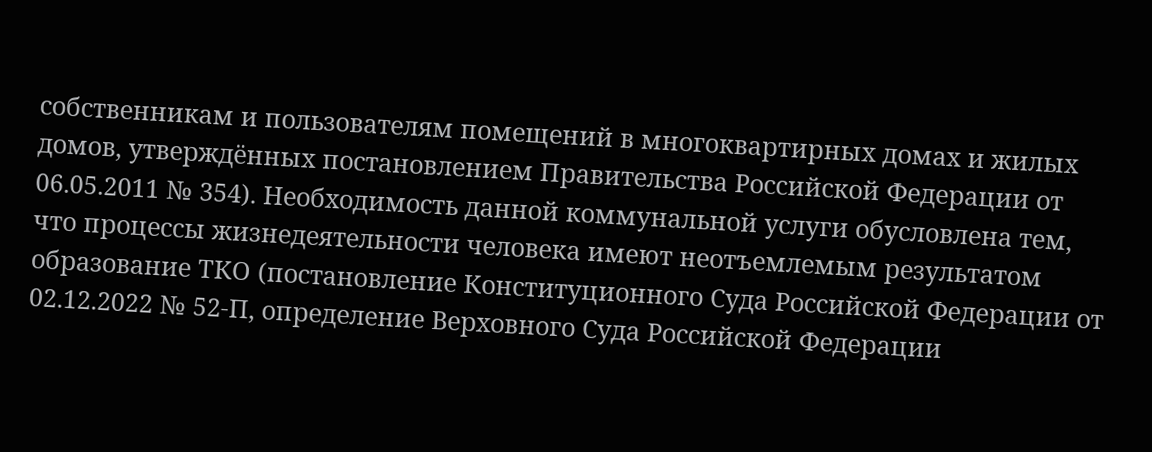собственникам и пользователям помещений в многоквартирных домах и жилых домов, утверждённых постановлением Правительства Российской Федерации от 06.05.2011 № 354). Необходимость данной коммунальной услуги обусловлена тем, что процессы жизнедеятельности человека имеют неотъемлемым результатом образование ТКО (постановление Конституционного Суда Российской Федерации от 02.12.2022 № 52-П, определение Верховного Суда Российской Федерации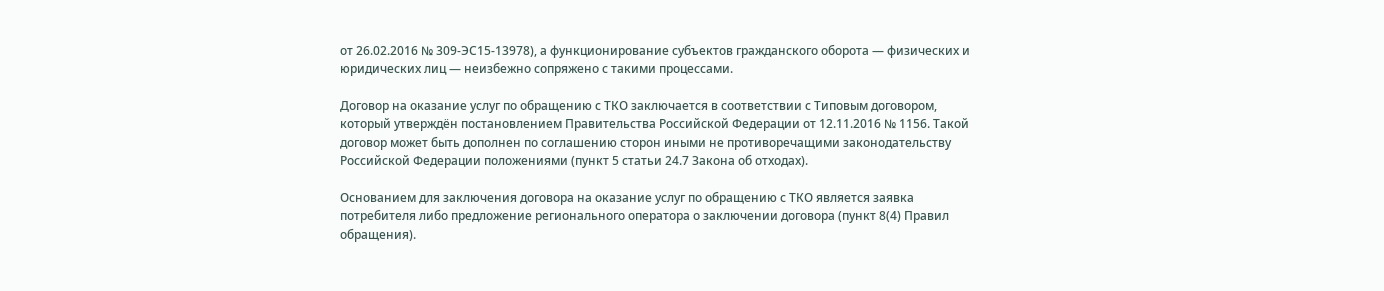от 26.02.2016 № 309-ЭС15-13978), а функционирование субъектов гражданского оборота — физических и юридических лиц — неизбежно сопряжено с такими процессами.

Договор на оказание услуг по обращению с ТКО заключается в соответствии с Типовым договором, который утверждён постановлением Правительства Российской Федерации от 12.11.2016 № 1156. Такой договор может быть дополнен по соглашению сторон иными не противоречащими законодательству Российской Федерации положениями (пункт 5 статьи 24.7 Закона об отходах).

Основанием для заключения договора на оказание услуг по обращению с ТКО является заявка потребителя либо предложение регионального оператора о заключении договора (пункт 8(4) Правил обращения).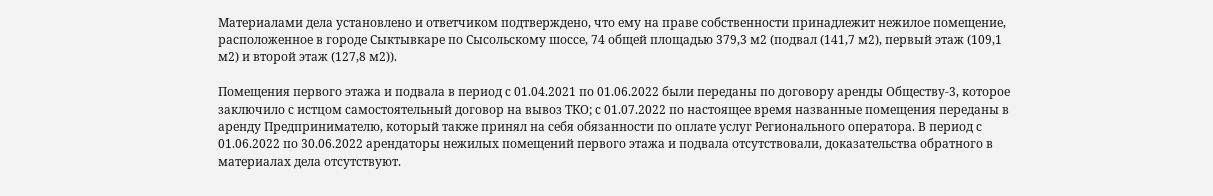Материалами дела установлено и ответчиком подтверждено, что ему на праве собственности принадлежит нежилое помещение, расположенное в городе Сыктывкаре по Сысольскому шоссе, 74 общей площадью 379,3 м2 (подвал (141,7 м2), первый этаж (109,1 м2) и второй этаж (127,8 м2)).

Помещения первого этажа и подвала в период с 01.04.2021 по 01.06.2022 были переданы по договору аренды Обществу-3, которое заключило с истцом самостоятельный договор на вывоз ТКО; с 01.07.2022 по настоящее время названные помещения переданы в аренду Предпринимателю, который также принял на себя обязанности по оплате услуг Регионального оператора. В период с 01.06.2022 по 30.06.2022 арендаторы нежилых помещений первого этажа и подвала отсутствовали, доказательства обратного в материалах дела отсутствуют.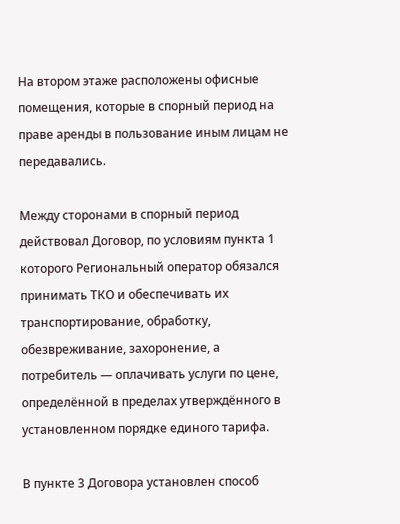На втором этаже расположены офисные помещения, которые в спорный период на праве аренды в пользование иным лицам не передавались.

Между сторонами в спорный период действовал Договор, по условиям пункта 1 которого Региональный оператор обязался принимать ТКО и обеспечивать их транспортирование, обработку, обезвреживание, захоронение, а потребитель — оплачивать услуги по цене, определённой в пределах утверждённого в установленном порядке единого тарифа.

В пункте 3 Договора установлен способ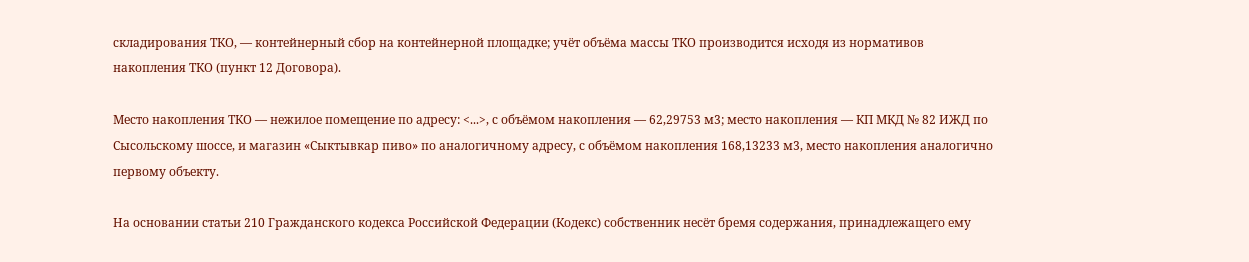складирования ТКО, — контейнерный сбор на контейнерной площадке; учёт объёма массы ТКО производится исходя из нормативов накопления ТКО (пункт 12 Договора).

Место накопления ТКО — нежилое помещение по адресу: <...>, с объёмом накопления — 62,29753 м3; место накопления — КП МКД № 82 ИЖД по Сысольскому шоссе, и магазин «Сыктывкар пиво» по аналогичному адресу, с объёмом накопления 168,13233 м3, место накопления аналогично первому объекту.

На основании статьи 210 Гражданского кодекса Российской Федерации (Кодекс) собственник несёт бремя содержания, принадлежащего ему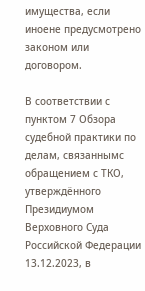имущества, если иноене предусмотрено законом или договором.

В соответствии с пунктом 7 Обзора судебной практики по делам, связаннымс обращением с ТКО, утверждённого Президиумом Верховного Суда Российской Федерации 13.12.2023, в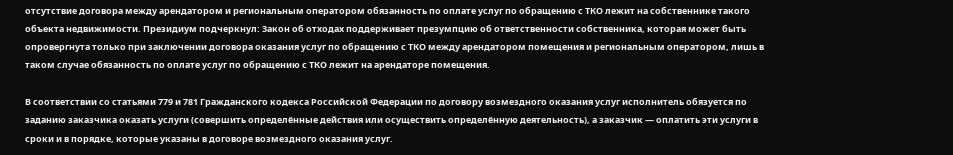отсутствие договора между арендатором и региональным оператором обязанность по оплате услуг по обращению с ТКО лежит на собственнике такого объекта недвижимости. Президиум подчеркнул: Закон об отходах поддерживает презумпцию об ответственности собственника, которая может быть опровергнута только при заключении договора оказания услуг по обращению с ТКО между арендатором помещения и региональным оператором, лишь в таком случае обязанность по оплате услуг по обращению с ТКО лежит на арендаторе помещения.

В соответствии со статьями 779 и 781 Гражданского кодекса Российской Федерации по договору возмездного оказания услуг исполнитель обязуется по заданию заказчика оказать услуги (совершить определённые действия или осуществить определённую деятельность), а заказчик — оплатить эти услуги в сроки и в порядке, которые указаны в договоре возмездного оказания услуг.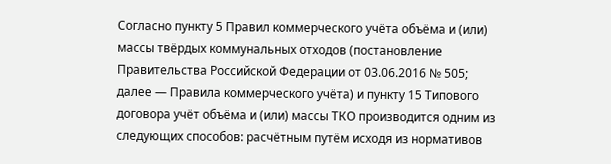Согласно пункту 5 Правил коммерческого учёта объёма и (или) массы твёрдых коммунальных отходов (постановление Правительства Российской Федерации от 03.06.2016 № 505; далее — Правила коммерческого учёта) и пункту 15 Типового договора учёт объёма и (или) массы ТКО производится одним из следующих способов: расчётным путём исходя из нормативов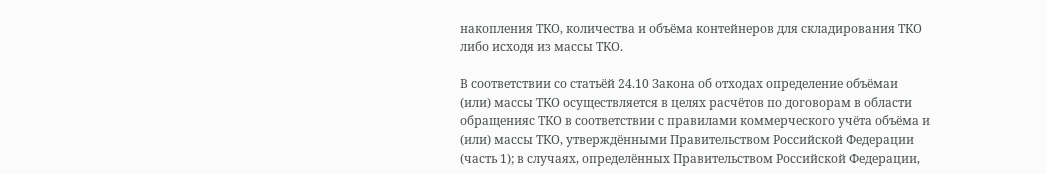накопления ТКО, количества и объёма контейнеров для складирования ТКО либо исходя из массы ТКО.

В соответствии со статьёй 24.10 Закона об отходах определение объёмаи (или) массы ТКО осуществляется в целях расчётов по договорам в области обращенияс ТКО в соответствии с правилами коммерческого учёта объёма и (или) массы ТКО, утверждёнными Правительством Российской Федерации (часть 1); в случаях, определённых Правительством Российской Федерации,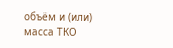объём и (или) масса ТКО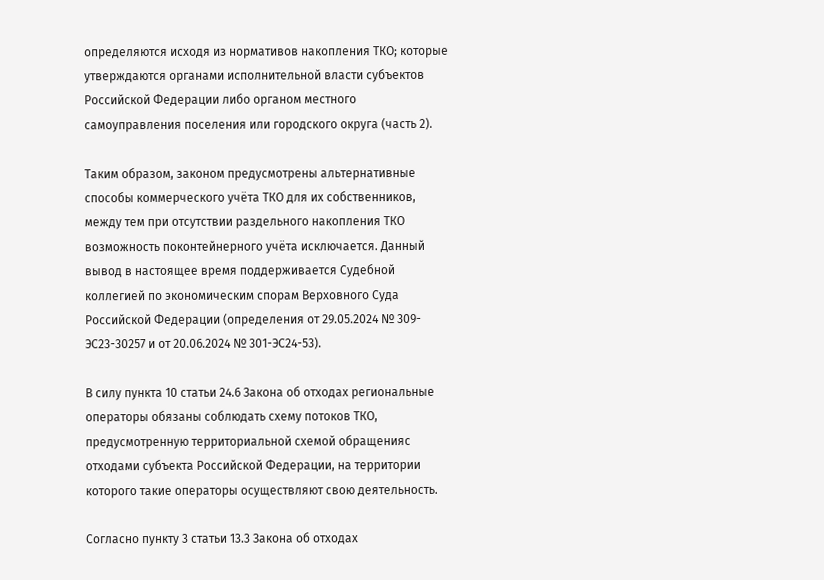определяются исходя из нормативов накопления ТКО; которые утверждаются органами исполнительной власти субъектов Российской Федерации либо органом местного самоуправления поселения или городского округа (часть 2).

Таким образом, законом предусмотрены альтернативные способы коммерческого учёта ТКО для их собственников, между тем при отсутствии раздельного накопления ТКО возможность поконтейнерного учёта исключается. Данный вывод в настоящее время поддерживается Судебной коллегией по экономическим спорам Верховного Суда Российской Федерации (определения от 29.05.2024 № 309-ЭС23-30257 и от 20.06.2024 № 301-ЭС24-53).

В силу пункта 10 статьи 24.6 Закона об отходах региональные операторы обязаны соблюдать схему потоков ТКО, предусмотренную территориальной схемой обращенияс отходами субъекта Российской Федерации, на территории которого такие операторы осуществляют свою деятельность.

Согласно пункту 3 статьи 13.3 Закона об отходах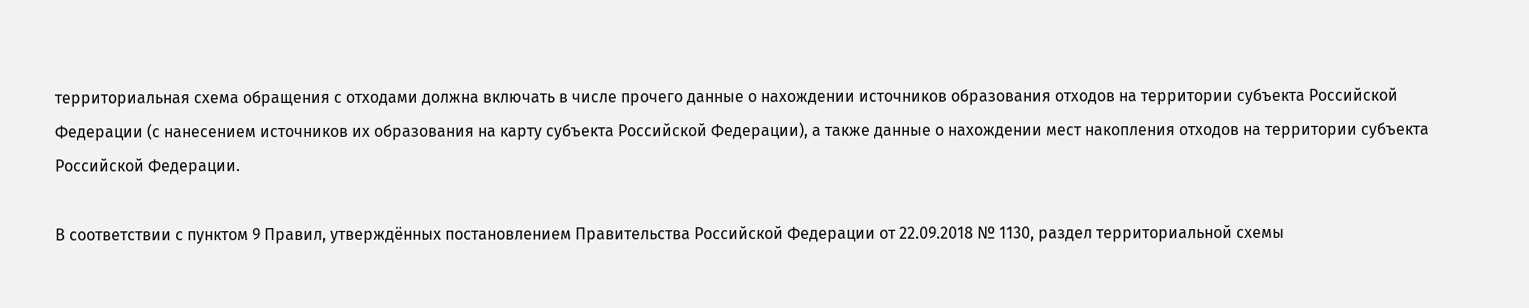территориальная схема обращения с отходами должна включать в числе прочего данные о нахождении источников образования отходов на территории субъекта Российской Федерации (с нанесением источников их образования на карту субъекта Российской Федерации), а также данные о нахождении мест накопления отходов на территории субъекта Российской Федерации.

В соответствии с пунктом 9 Правил, утверждённых постановлением Правительства Российской Федерации от 22.09.2018 № 1130, раздел территориальной схемы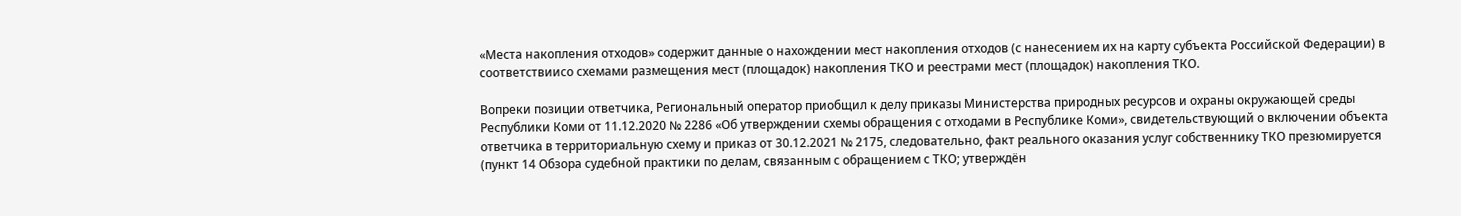«Места накопления отходов» содержит данные о нахождении мест накопления отходов (с нанесением их на карту субъекта Российской Федерации) в соответствиисо схемами размещения мест (площадок) накопления ТКО и реестрами мест (площадок) накопления ТКО.

Вопреки позиции ответчика, Региональный оператор приобщил к делу приказы Министерства природных ресурсов и охраны окружающей среды Республики Коми от 11.12.2020 № 2286 «Об утверждении схемы обращения с отходами в Республике Коми», свидетельствующий о включении объекта ответчика в территориальную схему и приказ от 30.12.2021 № 2175, следовательно, факт реального оказания услуг собственнику ТКО презюмируется (пункт 14 Обзора судебной практики по делам, связанным с обращением с ТКО; утверждён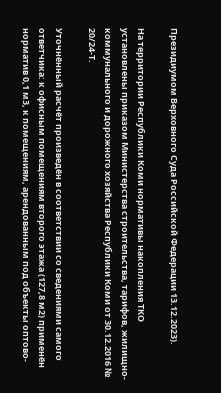Президиумом Верховного Суда Российской Федерации 13.12.2023).

На территории Республики Коми нормативы накопления ТКО установлены приказом Министерства строительства, тарифов, жилищно-коммунального и дорожного хозяйства Республики Коми от 30.12.2016 № 20/24-Т.

Уточнённый расчёт произведён в соответствии со сведениями самого ответчика: к офисным помещениям второго этажа (127,8 м2) применён норматив 0,1 м3, к помещениям, арендованным под объекты оптово-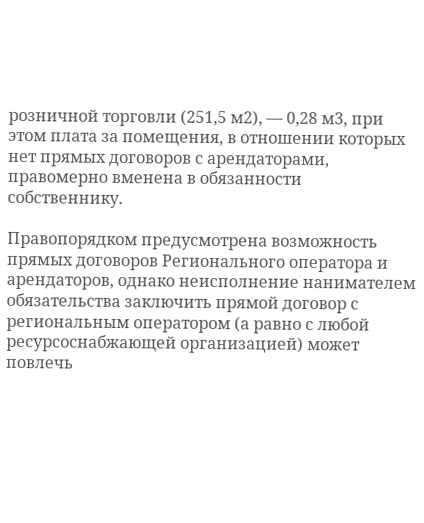розничной торговли (251,5 м2), — 0,28 м3, при этом плата за помещения, в отношении которых нет прямых договоров с арендаторами, правомерно вменена в обязанности собственнику.

Правопорядком предусмотрена возможность прямых договоров Регионального оператора и арендаторов, однако неисполнение нанимателем обязательства заключить прямой договор с региональным оператором (а равно с любой ресурсоснабжающей организацией) может повлечь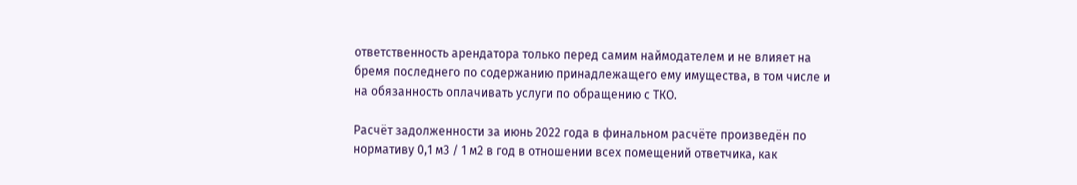ответственность арендатора только перед самим наймодателем и не влияет на бремя последнего по содержанию принадлежащего ему имущества, в том числе и на обязанность оплачивать услуги по обращению с ТКО.

Расчёт задолженности за июнь 2022 года в финальном расчёте произведён по нормативу 0,1 м3 / 1 м2 в год в отношении всех помещений ответчика, как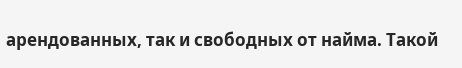арендованных, так и свободных от найма. Такой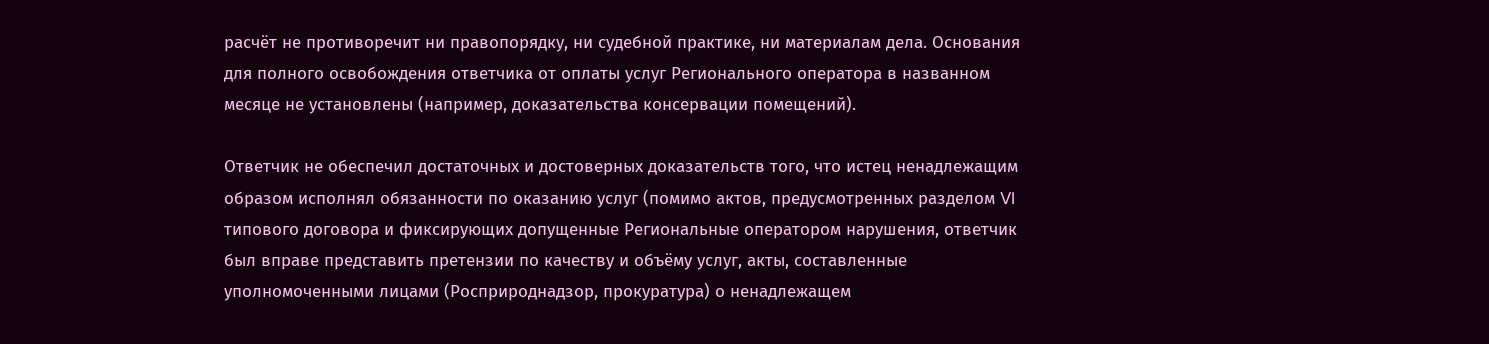расчёт не противоречит ни правопорядку, ни судебной практике, ни материалам дела. Основания для полного освобождения ответчика от оплаты услуг Регионального оператора в названном месяце не установлены (например, доказательства консервации помещений).

Ответчик не обеспечил достаточных и достоверных доказательств того, что истец ненадлежащим образом исполнял обязанности по оказанию услуг (помимо актов, предусмотренных разделом VI типового договора и фиксирующих допущенные Региональные оператором нарушения, ответчик был вправе представить претензии по качеству и объёму услуг, акты, составленные уполномоченными лицами (Росприроднадзор, прокуратура) о ненадлежащем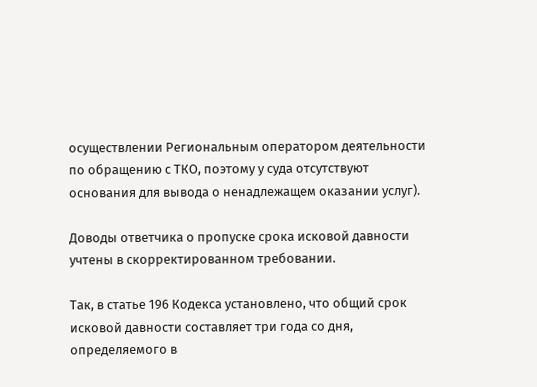осуществлении Региональным оператором деятельности по обращению с ТКО, поэтому у суда отсутствуют основания для вывода о ненадлежащем оказании услуг).

Доводы ответчика о пропуске срока исковой давности учтены в скорректированном требовании.

Так, в статье 196 Кодекса установлено, что общий срок исковой давности составляет три года со дня, определяемого в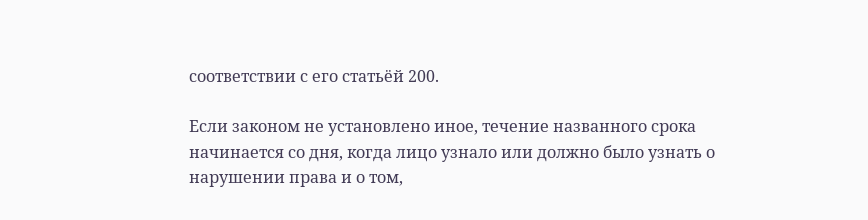соответствии с его статьёй 200.

Если законом не установлено иное, течение названного срока начинается со дня, когда лицо узнало или должно было узнать о нарушении права и о том,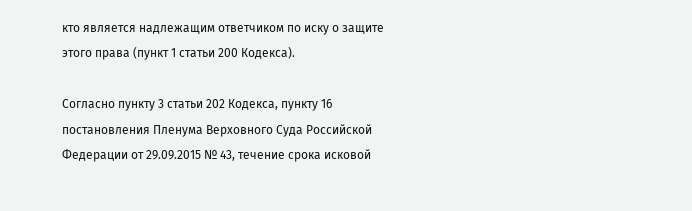кто является надлежащим ответчиком по иску о защите этого права (пункт 1 статьи 200 Кодекса).

Согласно пункту 3 статьи 202 Кодекса, пункту 16 постановления Пленума Верховного Суда Российской Федерации от 29.09.2015 № 43, течение срока исковой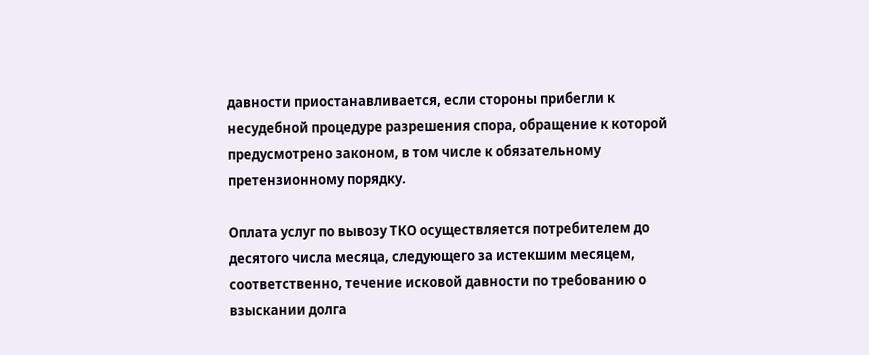давности приостанавливается, если стороны прибегли к несудебной процедуре разрешения спора, обращение к которой предусмотрено законом, в том числе к обязательному претензионному порядку.

Оплата услуг по вывозу ТКО осуществляется потребителем до десятого числа месяца, следующего за истекшим месяцем, соответственно, течение исковой давности по требованию о взыскании долга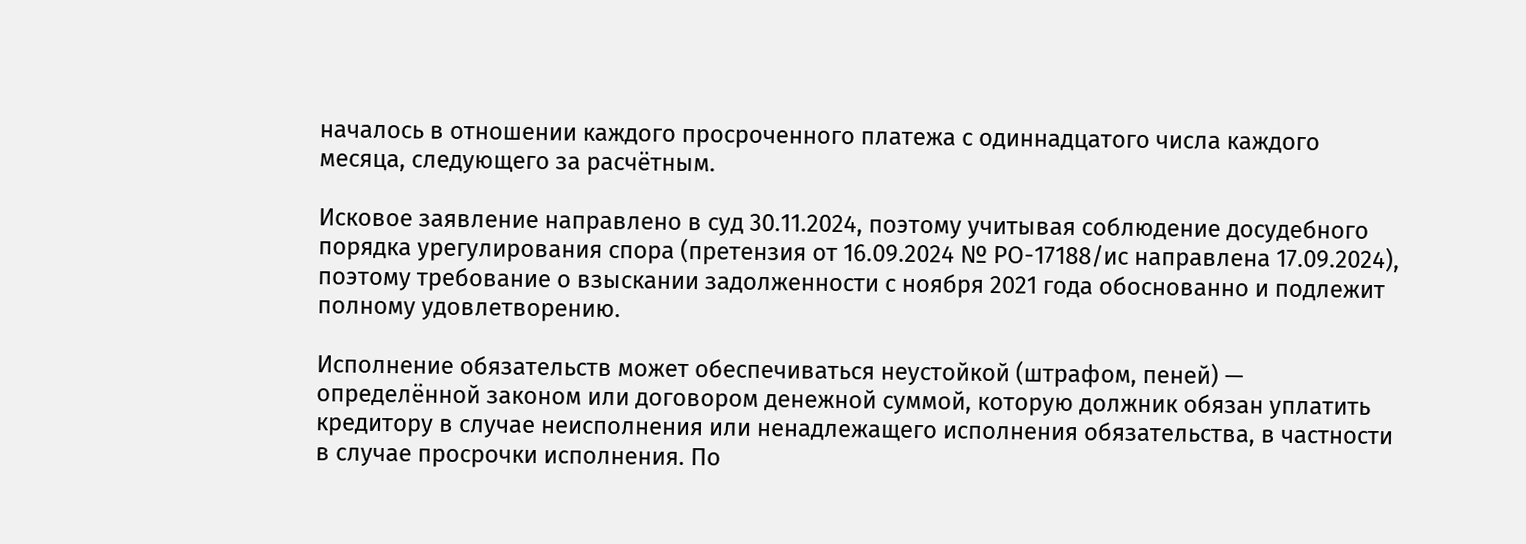началось в отношении каждого просроченного платежа с одиннадцатого числа каждого месяца, следующего за расчётным.

Исковое заявление направлено в суд 30.11.2024, поэтому учитывая соблюдение досудебного порядка урегулирования спора (претензия от 16.09.2024 № РО-17188/ис направлена 17.09.2024), поэтому требование о взыскании задолженности с ноября 2021 года обоснованно и подлежит полному удовлетворению.

Исполнение обязательств может обеспечиваться неустойкой (штрафом, пеней) — определённой законом или договором денежной суммой, которую должник обязан уплатить кредитору в случае неисполнения или ненадлежащего исполнения обязательства, в частности в случае просрочки исполнения. По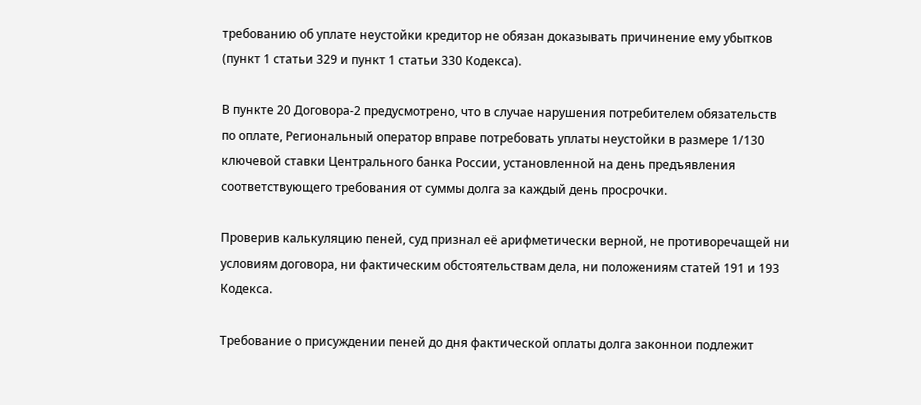требованию об уплате неустойки кредитор не обязан доказывать причинение ему убытков (пункт 1 статьи 329 и пункт 1 статьи 330 Кодекса).

В пункте 20 Договора-2 предусмотрено, что в случае нарушения потребителем обязательств по оплате, Региональный оператор вправе потребовать уплаты неустойки в размере 1/130 ключевой ставки Центрального банка России, установленной на день предъявления соответствующего требования от суммы долга за каждый день просрочки.

Проверив калькуляцию пеней, суд признал её арифметически верной, не противоречащей ни условиям договора, ни фактическим обстоятельствам дела, ни положениям статей 191 и 193 Кодекса.

Требование о присуждении пеней до дня фактической оплаты долга законнои подлежит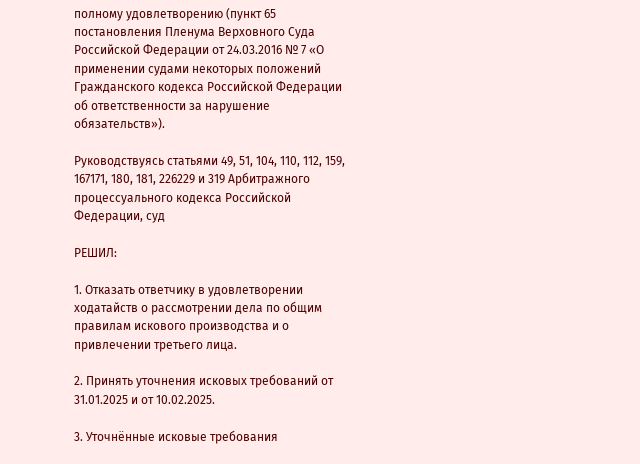полному удовлетворению (пункт 65 постановления Пленума Верховного Суда Российской Федерации от 24.03.2016 № 7 «О применении судами некоторых положений Гражданского кодекса Российской Федерации об ответственности за нарушение обязательств»).

Руководствуясь статьями 49, 51, 104, 110, 112, 159, 167171, 180, 181, 226229 и 319 Арбитражного процессуального кодекса Российской Федерации, суд

РЕШИЛ:

1. Отказать ответчику в удовлетворении ходатайств о рассмотрении дела по общим правилам искового производства и о привлечении третьего лица.

2. Принять уточнения исковых требований от 31.01.2025 и от 10.02.2025.

3. Уточнённые исковые требования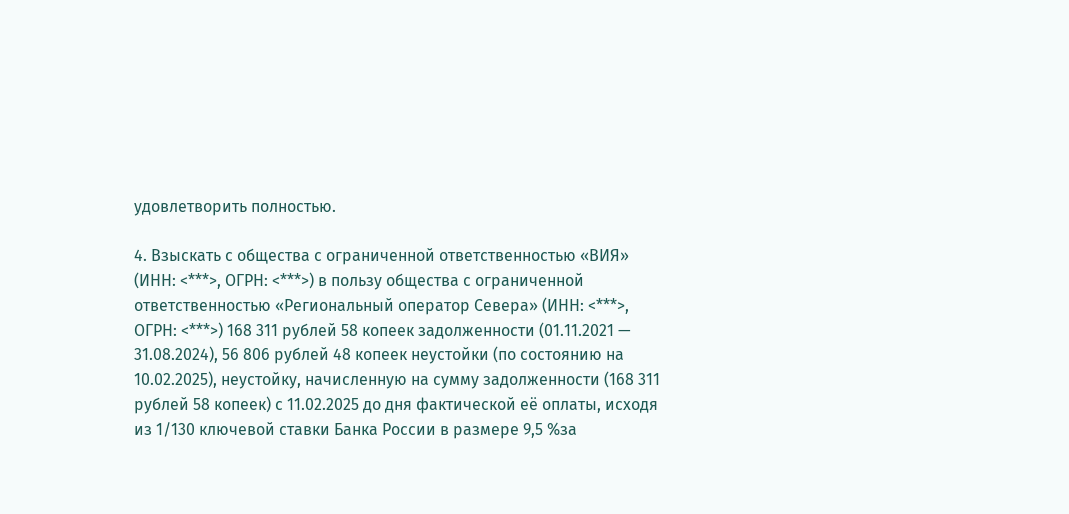удовлетворить полностью.

4. Взыскать с общества с ограниченной ответственностью «ВИЯ» (ИНН: <***>, ОГРН: <***>) в пользу общества с ограниченной ответственностью «Региональный оператор Севера» (ИНН: <***>, ОГРН: <***>) 168 311 рублей 58 копеек задолженности (01.11.2021 — 31.08.2024), 56 806 рублей 48 копеек неустойки (по состоянию на 10.02.2025), неустойку, начисленную на сумму задолженности (168 311 рублей 58 копеек) с 11.02.2025 до дня фактической её оплаты, исходя из 1/130 ключевой ставки Банка России в размере 9,5 %за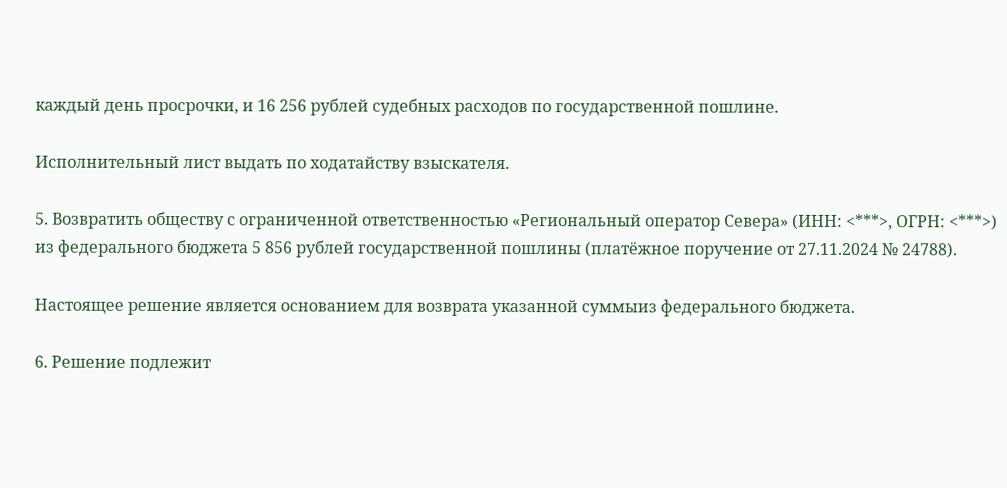каждый день просрочки, и 16 256 рублей судебных расходов по государственной пошлине.

Исполнительный лист выдать по ходатайству взыскателя.

5. Возвратить обществу с ограниченной ответственностью «Региональный оператор Севера» (ИНН: <***>, ОГРН: <***>) из федерального бюджета 5 856 рублей государственной пошлины (платёжное поручение от 27.11.2024 № 24788).

Настоящее решение является основанием для возврата указанной суммыиз федерального бюджета.

6. Решение подлежит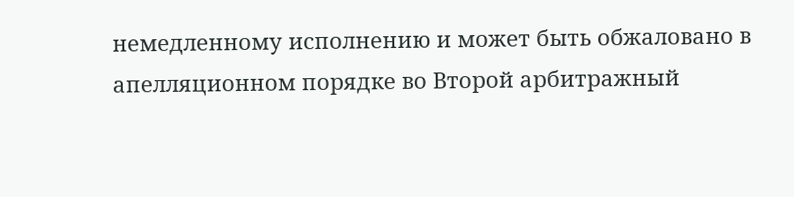немедленному исполнению и может быть обжаловано в апелляционном порядке во Второй арбитражный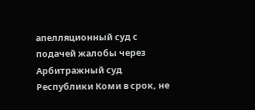апелляционный суд с подачей жалобы через Арбитражный суд Республики Коми в срок, не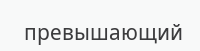превышающий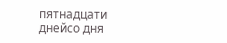пятнадцати днейсо дня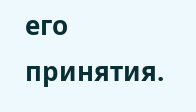его принятия.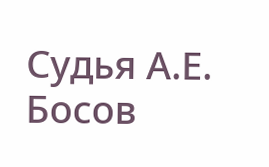Судья А.Е. Босов